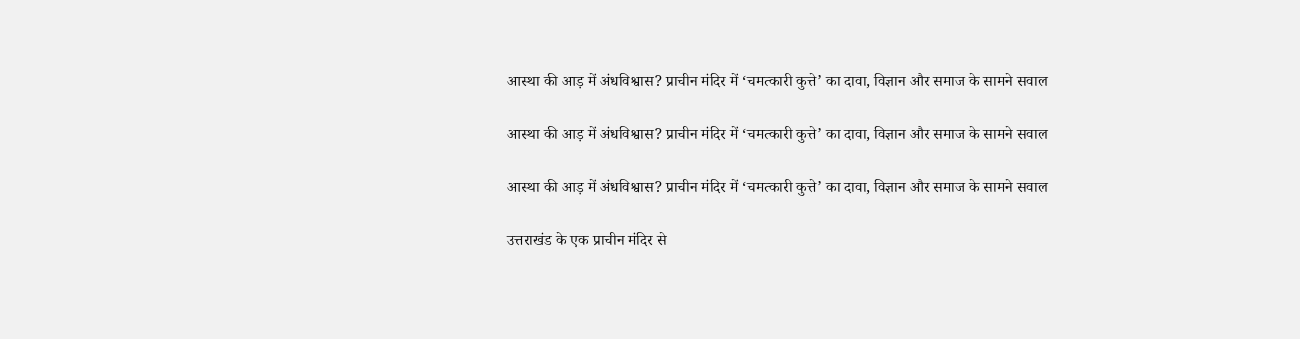आस्था की आड़ में अंधविश्वास? प्राचीन मंदिर में ‘चमत्कारी कुत्ते’ का दावा, विज्ञान और समाज के सामने सवाल

आस्था की आड़ में अंधविश्वास? प्राचीन मंदिर में ‘चमत्कारी कुत्ते’ का दावा, विज्ञान और समाज के सामने सवाल

आस्था की आड़ में अंधविश्वास? प्राचीन मंदिर में ‘चमत्कारी कुत्ते’ का दावा, विज्ञान और समाज के सामने सवाल

उत्तराखंड के एक प्राचीन मंदिर से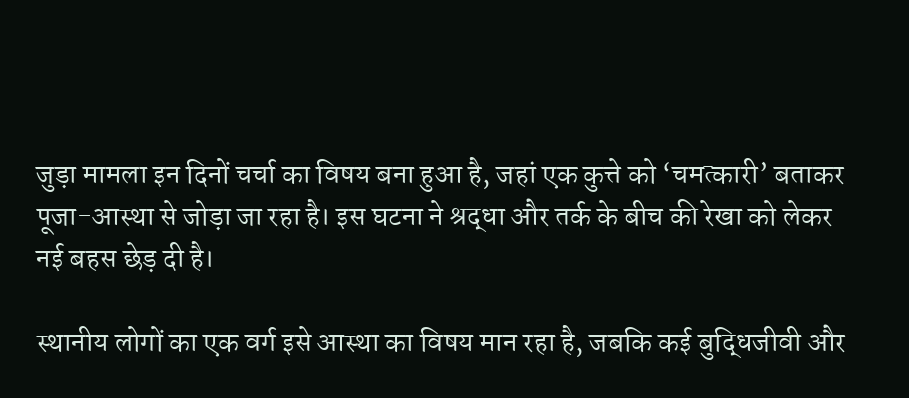जुड़ा मामला इन दिनों चर्चा का विषय बना हुआ है, जहां एक कुत्ते को ‘चमत्कारी’ बताकर पूजा-आस्था से जोड़ा जा रहा है। इस घटना ने श्रद्धा और तर्क के बीच की रेखा को लेकर नई बहस छेड़ दी है।

स्थानीय लोगों का एक वर्ग इसे आस्था का विषय मान रहा है, जबकि कई बुद्धिजीवी और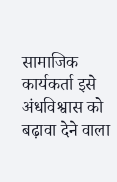सामाजिक कार्यकर्ता इसे अंधविश्वास को बढ़ावा देने वाला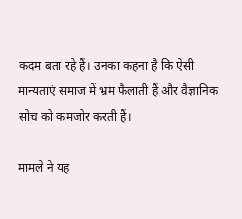कदम बता रहे हैं। उनका कहना है कि ऐसी मान्यताएं समाज में भ्रम फैलाती हैं और वैज्ञानिक सोच को कमजोर करती हैं।

मामले ने यह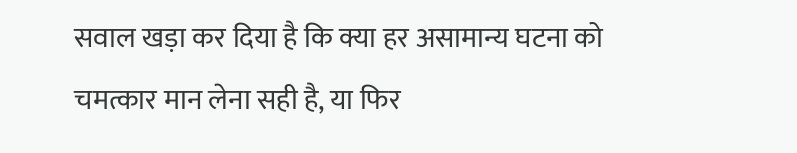सवाल खड़ा कर दिया है कि क्या हर असामान्य घटना को चमत्कार मान लेना सही है, या फिर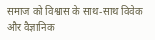समाज को विश्वास के साथ-साथ विवेक और वैज्ञानिक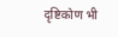दृष्टिकोण भी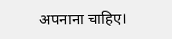अपनाना चाहिए।